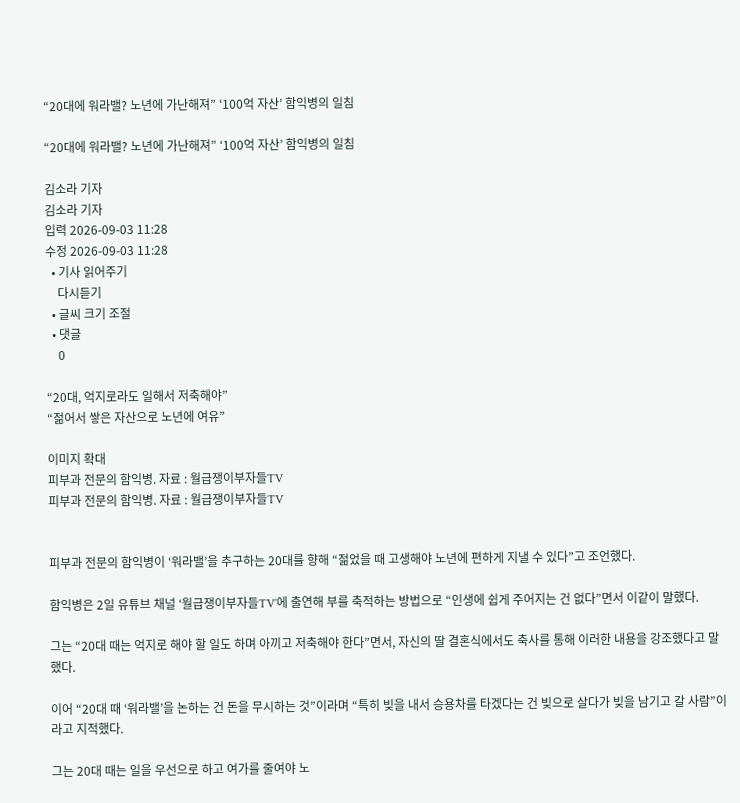“20대에 워라밸? 노년에 가난해져” ‘100억 자산’ 함익병의 일침

“20대에 워라밸? 노년에 가난해져” ‘100억 자산’ 함익병의 일침

김소라 기자
김소라 기자
입력 2026-09-03 11:28
수정 2026-09-03 11:28
  • 기사 읽어주기
    다시듣기
  • 글씨 크기 조절
  • 댓글
    0

“20대, 억지로라도 일해서 저축해야”
“젊어서 쌓은 자산으로 노년에 여유”

이미지 확대
피부과 전문의 함익병. 자료 : 월급쟁이부자들TV
피부과 전문의 함익병. 자료 : 월급쟁이부자들TV


피부과 전문의 함익병이 ‘워라밸’을 추구하는 20대를 향해 “젊었을 때 고생해야 노년에 편하게 지낼 수 있다”고 조언했다.

함익병은 2일 유튜브 채널 ‘월급쟁이부자들TV’에 출연해 부를 축적하는 방법으로 “인생에 쉽게 주어지는 건 없다”면서 이같이 말했다.

그는 “20대 때는 억지로 해야 할 일도 하며 아끼고 저축해야 한다”면서, 자신의 딸 결혼식에서도 축사를 통해 이러한 내용을 강조했다고 말했다.

이어 “20대 때 ‘워라밸’을 논하는 건 돈을 무시하는 것”이라며 “특히 빚을 내서 승용차를 타겠다는 건 빚으로 살다가 빚을 남기고 갈 사람”이라고 지적했다.

그는 20대 때는 일을 우선으로 하고 여가를 줄여야 노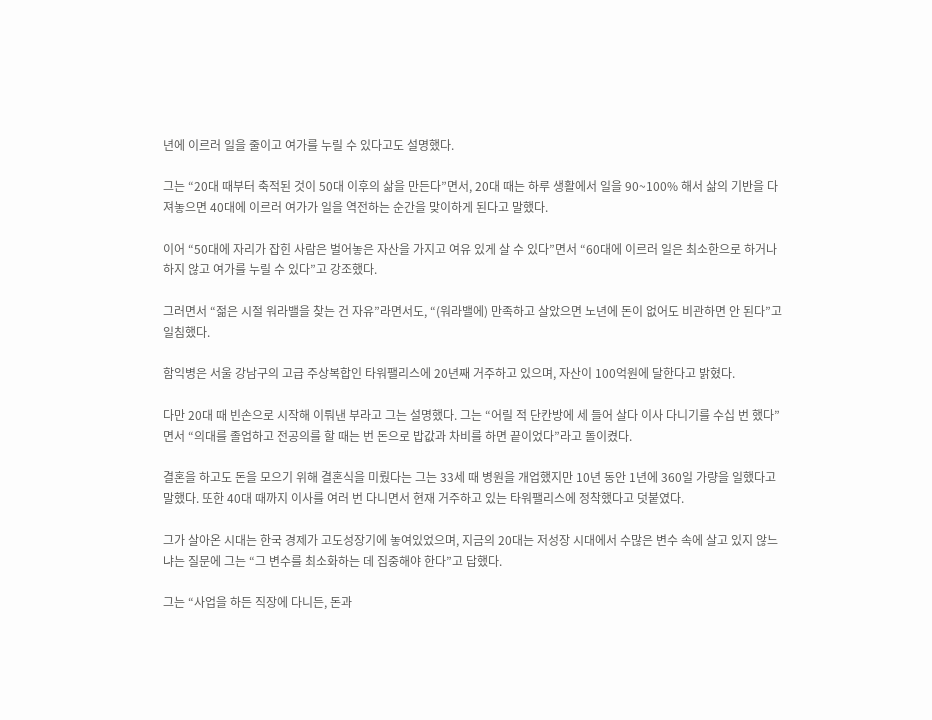년에 이르러 일을 줄이고 여가를 누릴 수 있다고도 설명했다.

그는 “20대 때부터 축적된 것이 50대 이후의 삶을 만든다”면서, 20대 때는 하루 생활에서 일을 90~100% 해서 삶의 기반을 다져놓으면 40대에 이르러 여가가 일을 역전하는 순간을 맞이하게 된다고 말했다.

이어 “50대에 자리가 잡힌 사람은 벌어놓은 자산을 가지고 여유 있게 살 수 있다”면서 “60대에 이르러 일은 최소한으로 하거나 하지 않고 여가를 누릴 수 있다”고 강조했다.

그러면서 “젊은 시절 워라밸을 찾는 건 자유”라면서도, “(워라밸에) 만족하고 살았으면 노년에 돈이 없어도 비관하면 안 된다”고 일침했다.

함익병은 서울 강남구의 고급 주상복합인 타워팰리스에 20년째 거주하고 있으며, 자산이 100억원에 달한다고 밝혔다.

다만 20대 때 빈손으로 시작해 이뤄낸 부라고 그는 설명했다. 그는 “어릴 적 단칸방에 세 들어 살다 이사 다니기를 수십 번 했다”면서 “의대를 졸업하고 전공의를 할 때는 번 돈으로 밥값과 차비를 하면 끝이었다”라고 돌이켰다.

결혼을 하고도 돈을 모으기 위해 결혼식을 미뤘다는 그는 33세 때 병원을 개업했지만 10년 동안 1년에 360일 가량을 일했다고 말했다. 또한 40대 때까지 이사를 여러 번 다니면서 현재 거주하고 있는 타워팰리스에 정착했다고 덧붙였다.

그가 살아온 시대는 한국 경제가 고도성장기에 놓여있었으며, 지금의 20대는 저성장 시대에서 수많은 변수 속에 살고 있지 않느냐는 질문에 그는 “그 변수를 최소화하는 데 집중해야 한다”고 답했다.

그는 “사업을 하든 직장에 다니든, 돈과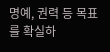명예, 권력 등 목표를 확실하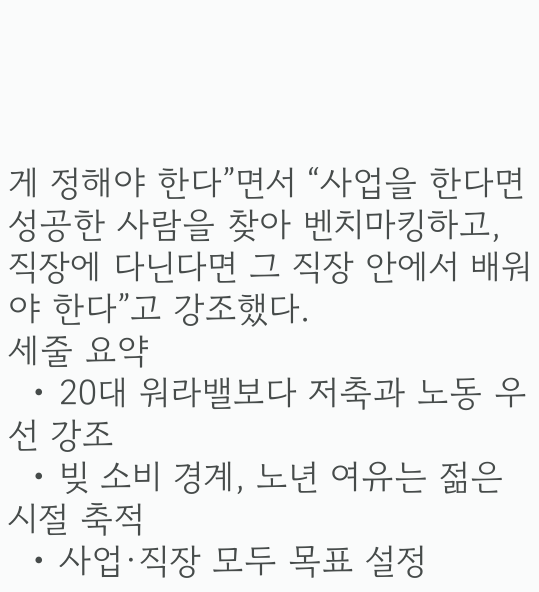게 정해야 한다”면서 “사업을 한다면 성공한 사람을 찾아 벤치마킹하고, 직장에 다닌다면 그 직장 안에서 배워야 한다”고 강조했다.
세줄 요약
  • 20대 워라밸보다 저축과 노동 우선 강조
  • 빚 소비 경계, 노년 여유는 젊은 시절 축적
  • 사업·직장 모두 목표 설정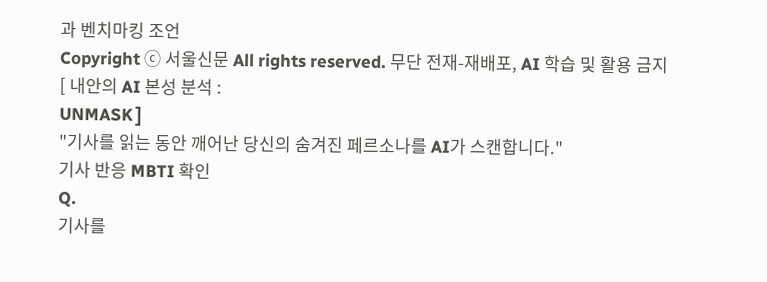과 벤치마킹 조언
Copyright ⓒ 서울신문 All rights reserved. 무단 전재-재배포, AI 학습 및 활용 금지
[ 내안의 AI 본성 분석 :
UNMASK ]
"기사를 읽는 동안 깨어난 당신의 숨겨진 페르소나를 AI가 스캔합니다."
기사 반응 MBTI 확인
Q.
기사를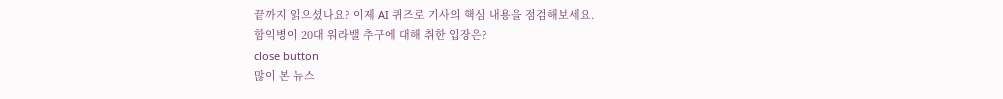끝까지 읽으셨나요? 이제 AI 퀴즈로 기사의 핵심 내용을 점검해보세요.
함익병이 20대 워라밸 추구에 대해 취한 입장은?
close button
많이 본 뉴스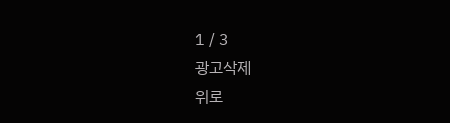1 / 3
광고삭제
위로